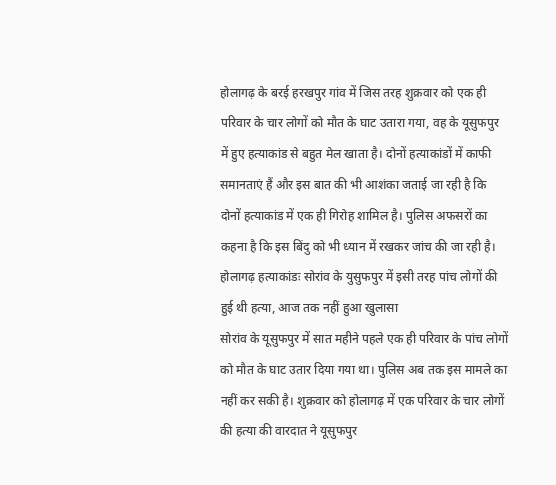होलागढ़ के बरई हरखपुर गांव में जिस तरह शुक्रवार को एक ही परिवार के चार लोगों को मौत के घाट उतारा गया, वह के यूसुफपुर में हुए हत्याकांड से बहुत मेल खाता है। दोनों हत्याकांडों में काफी समानताएं हैं और इस बात की भी आशंका जताई जा रही है कि दोनों हत्याकांड में एक ही गिरोह शामिल है। पुलिस अफसरों का कहना है कि इस बिंदु को भी ध्यान में रखकर जांच की जा रही है।
होलागढ़ हत्याकांडः सोरांव के युसुफपुर में इसी तरह पांच लोगों की हुई थी हत्या, आज तक नहीं हुआ खुलासा
सोरांव के यूसुफपुर में सात महीने पहले एक ही परिवार के पांच लोगों को मौत के घाट उतार दिया गया था। पुलिस अब तक इस मामले का नहीं कर सकी है। शुक्रवार को होलागढ़ में एक परिवार के चार लोगों की हत्या की वारदात ने यूसुफपुर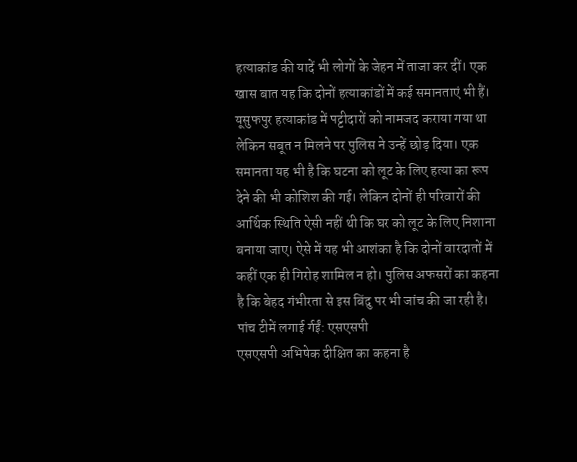हत्याकांड की यादें भी लोगों के जेहन में ताजा कर दीं। एक खास बात यह कि दोनों हत्याकांडों में कई समानताएं भी हैं।
यूसुफपुर हत्याकांड में पट्टीदारों को नामजद कराया गया था लेकिन सबूत न मिलने पर पुलिस ने उन्हें छोड़ दिया। एक समानता यह भी है कि घटना को लूट के लिए हत्या का रूप देने की भी कोशिश की गई। लेकिन दोनों ही परिवारों की आर्थिक स्थिति ऐसी नहीं थी कि घर को लूट के लिए निशाना बनाया जाए। ऐसे में यह भी आशंका है कि दोनों वारदातों में कहीं एक ही गिरोह शामिल न हो। पुलिस अफसरों का कहना है कि बेहद गंभीरता से इस बिंदु पर भी जांच की जा रही है।
पांच टीमें लगाई र्गईं: एसएसपी
एसएसपी अभिषेक दीक्षित का कहना है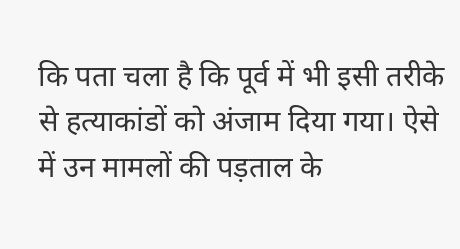कि पता चला है कि पूर्व में भी इसी तरीके से हत्याकांडों को अंजाम दिया गया। ऐसे में उन मामलों की पड़ताल के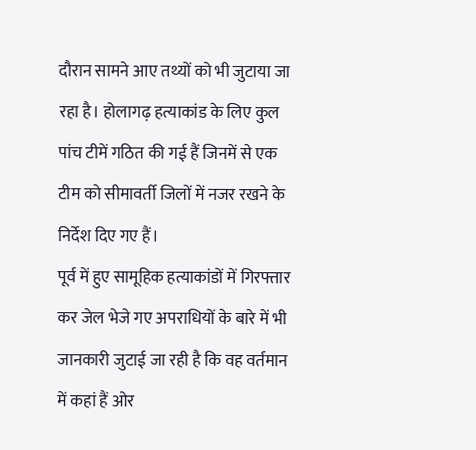दौरान सामने आए तथ्यों को भी जुटाया जा रहा है। होलागढ़ हत्याकांड के लिए कुल पांच टीमें गठित की गई हैं जिनमें से एक टीम को सीमावर्ती जिलों में नजर रखने के निर्देश दिए गए हैं।
पूर्व में हुए सामूहिक हत्याकांडों में गिरफ्तार कर जेल भेजे गए अपराधियों के बारे में भी जानकारी जुटाई जा रही है कि वह वर्तमान में कहां हैं ओर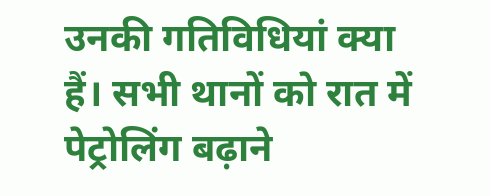उनकी गतिविधियां क्या हैं। सभी थानों को रात में पेट्रोलिंग बढ़ाने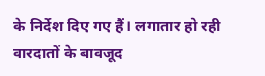के निर्देश दिए गए हैं। लगातार हो रही वारदातों के बावजूद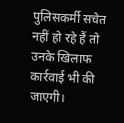पुलिसकर्मी सचेत नहीं हो रहे हैं तो उनके खिलाफ कार्रवाई भी की जाएगी।